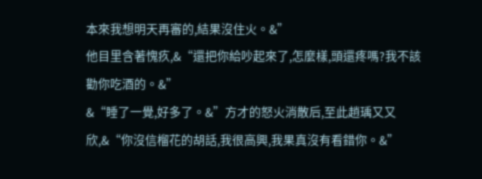本來我想明天再審的,結果沒住火。&”
他目里含著愧疚,&“還把你給吵起來了,怎麼樣,頭還疼嗎?我不該勸你吃酒的。&”
&“睡了一覺,好多了。&”方才的怒火消散后,至此趙瑀又又欣,&“你沒信榴花的胡話,我很高興,我果真沒有看錯你。&”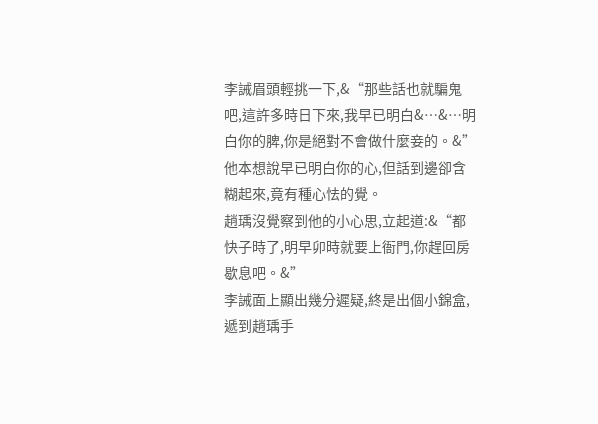李誡眉頭輕挑一下,&“那些話也就騙鬼吧,這許多時日下來,我早已明白&…&…明白你的脾,你是絕對不會做什麼妾的。&”
他本想說早已明白你的心,但話到邊卻含糊起來,竟有種心怯的覺。
趙瑀沒覺察到他的小心思,立起道:&“都快子時了,明早卯時就要上衙門,你趕回房歇息吧。&”
李誡面上顯出幾分遲疑,終是出個小錦盒,遞到趙瑀手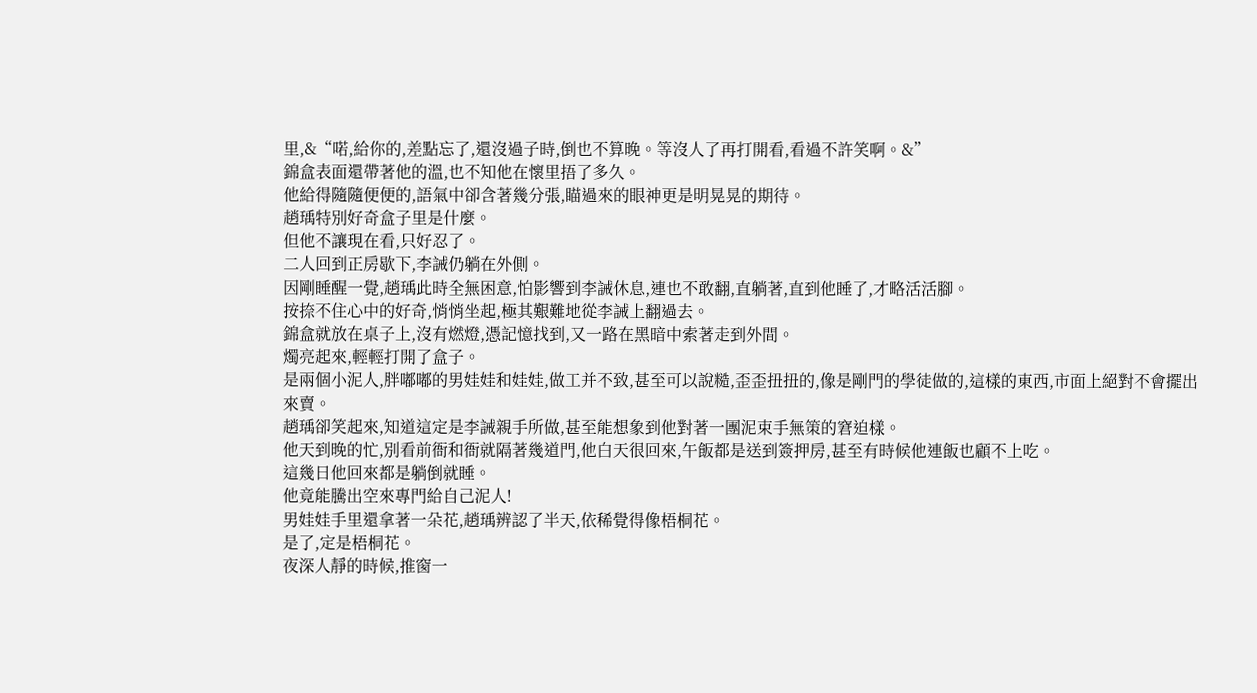里,&“喏,給你的,差點忘了,還沒過子時,倒也不算晚。等沒人了再打開看,看過不許笑啊。&”
錦盒表面還帶著他的溫,也不知他在懷里捂了多久。
他給得隨隨便便的,語氣中卻含著幾分張,瞄過來的眼神更是明晃晃的期待。
趙瑀特別好奇盒子里是什麼。
但他不讓現在看,只好忍了。
二人回到正房歇下,李誡仍躺在外側。
因剛睡醒一覺,趙瑀此時全無困意,怕影響到李誡休息,連也不敢翻,直躺著,直到他睡了,才略活活腳。
按捺不住心中的好奇,悄悄坐起,極其艱難地從李誡上翻過去。
錦盒就放在桌子上,沒有燃燈,憑記憶找到,又一路在黑暗中索著走到外間。
燭亮起來,輕輕打開了盒子。
是兩個小泥人,胖嘟嘟的男娃娃和娃娃,做工并不致,甚至可以說糙,歪歪扭扭的,像是剛門的學徒做的,這樣的東西,市面上絕對不會擺出來賣。
趙瑀卻笑起來,知道這定是李誡親手所做,甚至能想象到他對著一團泥束手無策的窘迫樣。
他天到晚的忙,別看前衙和衙就隔著幾道門,他白天很回來,午飯都是送到簽押房,甚至有時候他連飯也顧不上吃。
這幾日他回來都是躺倒就睡。
他竟能騰出空來專門給自己泥人!
男娃娃手里還拿著一朵花,趙瑀辨認了半天,依稀覺得像梧桐花。
是了,定是梧桐花。
夜深人靜的時候,推窗一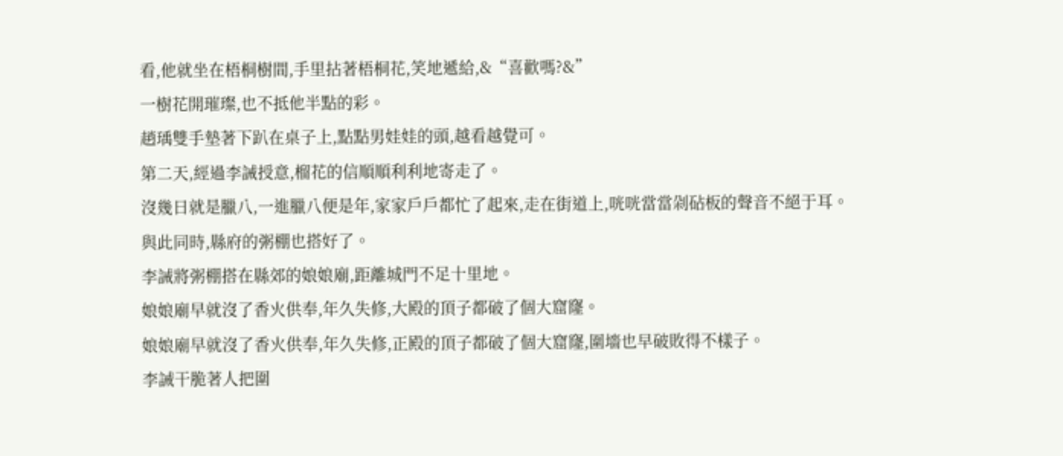看,他就坐在梧桐樹間,手里拈著梧桐花,笑地遞給,&“喜歡嗎?&”
一樹花開璀璨,也不抵他半點的彩。
趙瑀雙手墊著下趴在桌子上,點點男娃娃的頭,越看越覺可。
第二天,經過李誡授意,榴花的信順順利利地寄走了。
沒幾日就是臘八,一進臘八便是年,家家戶戶都忙了起來,走在街道上,咣咣當當剁砧板的聲音不絕于耳。
與此同時,縣府的粥棚也搭好了。
李誡將粥棚搭在縣郊的娘娘廟,距離城門不足十里地。
娘娘廟早就沒了香火供奉,年久失修,大殿的頂子都破了個大窟窿。
娘娘廟早就沒了香火供奉,年久失修,正殿的頂子都破了個大窟窿,圍墻也早破敗得不樣子。
李誡干脆著人把圍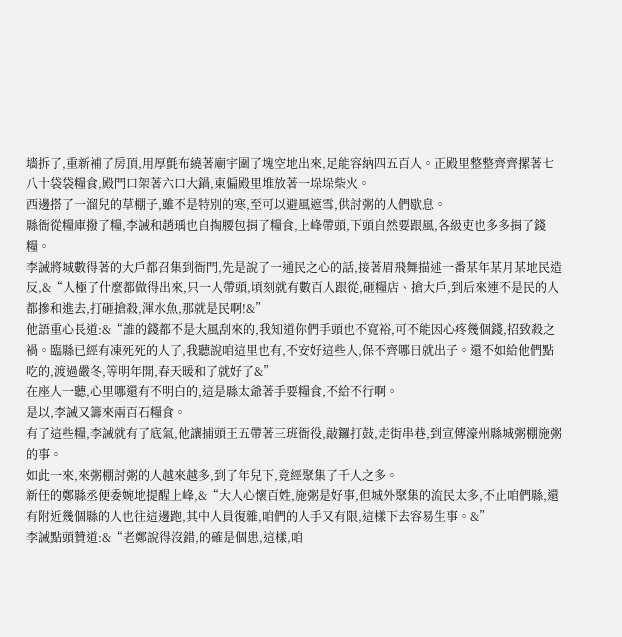墻拆了,重新補了房頂,用厚氈布繞著廟宇圍了塊空地出來,足能容納四五百人。正殿里整整齊齊摞著七八十袋袋糧食,殿門口架著六口大鍋,東偏殿里堆放著一垛垛柴火。
西邊搭了一溜兒的草棚子,雖不是特別的寒,至可以避風遮雪,供討粥的人們歇息。
縣衙從糧庫撥了糧,李誡和趙瑀也自掏腰包捐了糧食,上峰帶頭,下頭自然要跟風,各級吏也多多捐了錢糧。
李誡將城數得著的大戶都召集到衙門,先是說了一通民之心的話,接著眉飛舞描述一番某年某月某地民造反,&“人極了什麼都做得出來,只一人帶頭,頃刻就有數百人跟從,砸糧店、搶大戶,到后來連不是民的人都摻和進去,打砸搶殺,渾水魚,那就是民啊!&”
他語重心長道:&“誰的錢都不是大風刮來的,我知道你們手頭也不寬裕,可不能因心疼幾個錢,招致殺之禍。臨縣已經有凍死死的人了,我聽說咱這里也有,不安好這些人,保不齊哪日就出子。還不如給他們點吃的,渡過嚴冬,等明年開,春天暖和了就好了&”
在座人一聽,心里哪還有不明白的,這是縣太爺著手要糧食,不給不行啊。
是以,李誡又籌來兩百石糧食。
有了這些糧,李誡就有了底氣,他讓捕頭王五帶著三班衙役,敲鑼打鼓,走街串巷,到宣傳濠州縣城粥棚施粥的事。
如此一來,來粥棚討粥的人越來越多,到了年兒下,竟經聚集了千人之多。
新任的鄭縣丞便委婉地提醒上峰,&“大人心懷百姓,施粥是好事,但城外聚集的流民太多,不止咱們縣,還有附近幾個縣的人也往這邊跑,其中人員復雜,咱們的人手又有限,這樣下去容易生事。&”
李誡點頭贊道:&“老鄭說得沒錯,的確是個患,這樣,咱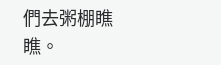們去粥棚瞧瞧。